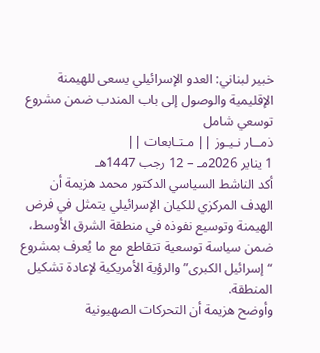خبير لبناني: العدو الإسرائيلي يسعى للهيمنة الإقليمية والوصول إلى باب المندب ضمن مشروع توسعي شامل
ذمــار نـيـوز || مـتـابعات ||
1 يناير 2026مـ – 12 رجب 1447هـ
أكد الناشط السياسي الدكتور محمد هزيمة أن الهدف المركزي للكيان الإسرائيلي يتمثل في فرض الهيمنة وتوسيع نفوذه في منطقة الشرق الأوسط، ضمن سياسة توسعية تتقاطع مع ما يُعرف بمشروع “إسرائيل الكبرى” والرؤية الأمريكية لإعادة تشكيل المنطقة.
وأوضح هزيمة أن التحركات الصهيونية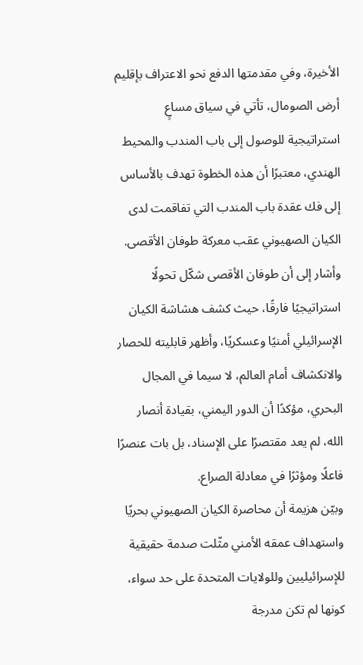الأخيرة، وفي مقدمتها الدفع نحو الاعتراف بإقليم أرض الصومال، تأتي في سياق مساعٍ استراتيجية للوصول إلى باب المندب والمحيط الهندي، معتبرًا أن هذه الخطوة تهدف بالأساس إلى فك عقدة باب المندب التي تفاقمت لدى الكيان الصهيوني عقب معركة طوفان الأقصى.
وأشار إلى أن طوفان الأقصى شكّل تحولًا استراتيجيًا فارقًا، حيث كشف هشاشة الكيان الإسرائيلي أمنيًا وعسكريًا، وأظهر قابليته للحصار والانكشاف أمام العالم، لا سيما في المجال البحري، مؤكدًا أن الدور اليمني، بقيادة أنصار الله، لم يعد مقتصرًا على الإسناد، بل بات عنصرًا فاعلًا ومؤثرًا في معادلة الصراع.
وبيّن هزيمة أن محاصرة الكيان الصهيوني بحريًا واستهداف عمقه الأمني مثّلت صدمة حقيقية للإسرائيليين وللولايات المتحدة على حد سواء، كونها لم تكن مدرجة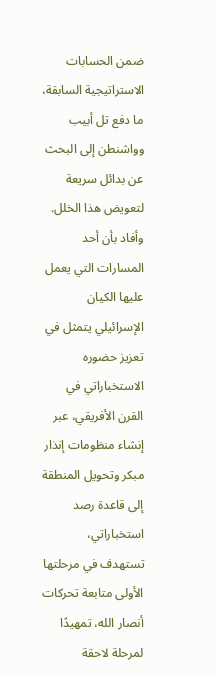ضمن الحسابات الاستراتيجية السابقة، ما دفع تل أبيب وواشنطن إلى البحث عن بدائل سريعة لتعويض هذا الخلل.
وأفاد بأن أحد المسارات التي يعمل عليها الكيان الإسرائيلي يتمثل في تعزيز حضوره الاستخباراتي في القرن الأفريقي، عبر إنشاء منظومات إنذار مبكر وتحويل المنطقة إلى قاعدة رصد استخباراتي، تستهدف في مرحلتها الأولى متابعة تحركات أنصار الله، تمهيدًا لمرحلة لاحقة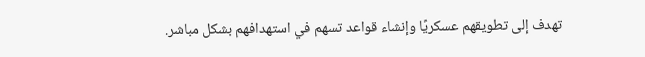تهدف إلى تطويقهم عسكريًا وإنشاء قواعد تسهم في استهدافهم بشكل مباشر.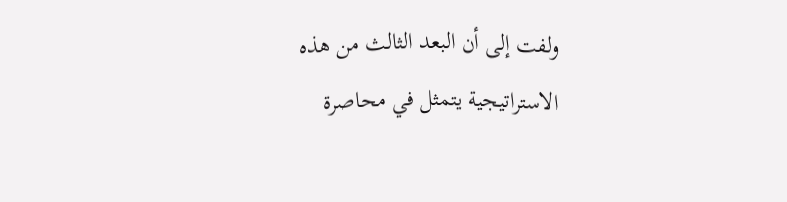ولفت إلى أن البعد الثالث من هذه الاستراتيجية يتمثل في محاصرة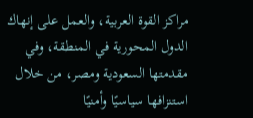مراكز القوة العربية، والعمل على إنهاك الدول المحورية في المنطقة، وفي مقدمتها السعودية ومصر، من خلال استنزافها سياسيًا وأمنيًا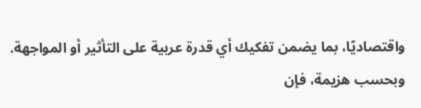واقتصاديًا، بما يضمن تفكيك أي قدرة عربية على التأثير أو المواجهة.
وبحسب هزيمة، فإن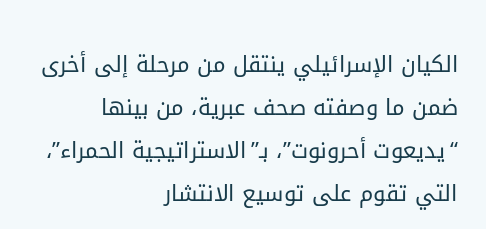الكيان الإسرائيلي ينتقل من مرحلة إلى أخرى ضمن ما وصفته صحف عبرية، من بينها “يديعوت أحرونوت”، بـ”الاستراتيجية الحمراء”، التي تقوم على توسيع الانتشار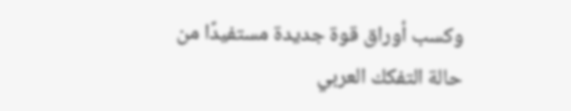وكسب أوراق قوة جديدة مستفيدًا من حالة التفكك العربي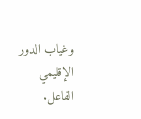وغياب الدور الإقليمي الفاعل.